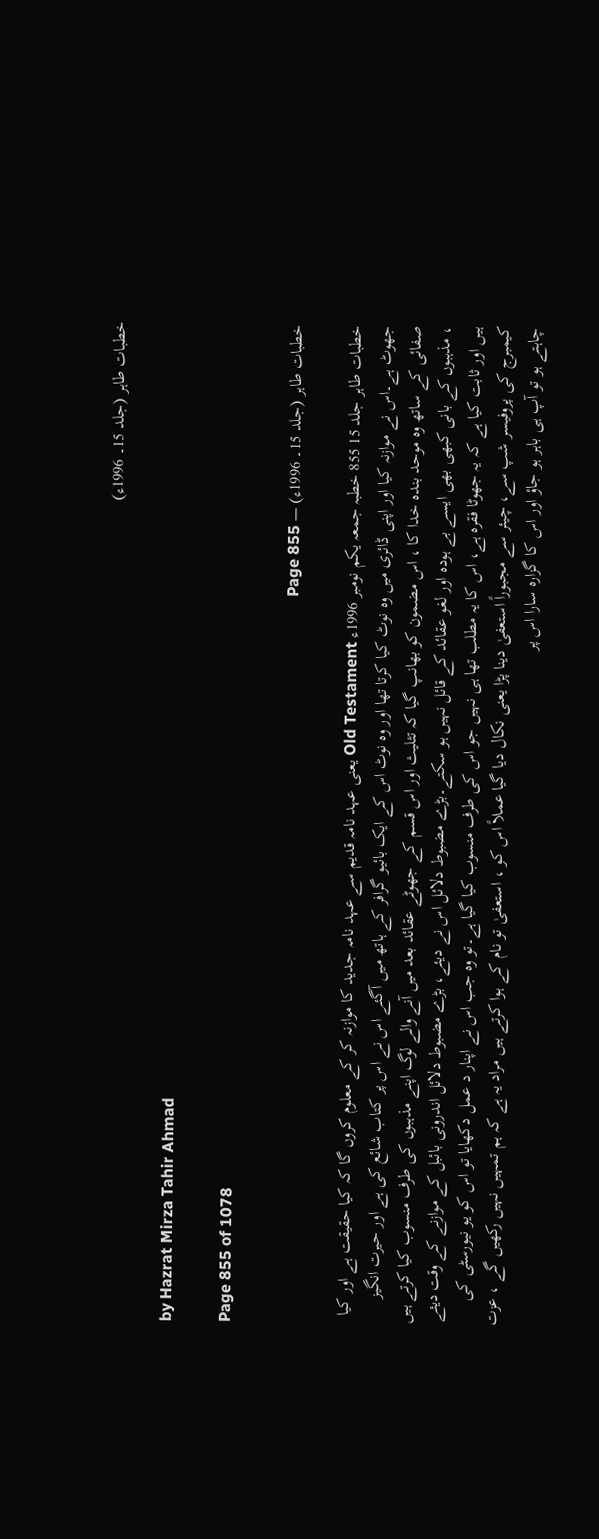خطبات طاہر (جلد 15۔ 1996ء)

by Hazrat Mirza Tahir Ahmad

Page 855 of 1078

خطبات طاہر (جلد 15۔ 1996ء) — Page 855

خطبات طاہر جلد 15 855 خطبہ جمعہ یکم نومبر 1996ء Old Testament یعنی عہد نامہ قدیم سے عہد نامہ جدید کا موازنہ کر کے معلوم کروں گا کہ کیا حقیقت ہے اور کیا جھوٹ ہے۔اس نے موازنہ کیا اور اپنی ڈائری میں وہ نوٹ کیا کرتا تھا اور وہ نوٹ اس کے ایک بائیو گرافر کے ہاتھ میں آگئے اس نے اس پر کتاب شائع کی ہے اور حیرت انگیز صفائی کے ساتھ وہ موحد بندہ خدا کا ، اس مضمون کو بھانپ گیا کہ تثلیث اور اس قسم کے جھوٹے عقائد بعد میں آنے والے لوگ اپنے مذہبوں کی طرف منسوب کیا کرتے ہیں ، مذہبوں کے بانی کبھی بھی ایسے بے ہودہ اور لغو عقائد کے قائل نہیں ہو سکتے۔بڑے مضبوط دلائل اس نے دیئے، بڑے مضبوط دلائل اندرونی بائبل کے موازنے کے وقت دیئے ہیں اور ثابت کیا ہے کہ یہ جھوٹا فقرہ ہے، اس کا یہ مطلب تھا ہی نہیں جو اس کی طرف منسوب کیا گیا ہے۔تو وہ جب اس نے اپنار د عمل دکھایا تو اس کو یو نیورسٹی کی کیمبرج کی پروفیسر شپ سے، چیئر سے مجبوراً استعفیٰ دینا پڑا یعنی نکال دیا گیا عملاً اس کو ، استعفیٰ تو نام کے ہوا کرتے ہیں مراد یہ ہے کہ ہم تمہیں نہیں رکھیں گے ، عزت چاہتے ہو تو آپ ہی باہر ہو جاؤ اور اس کا گزارہ سارا اس پر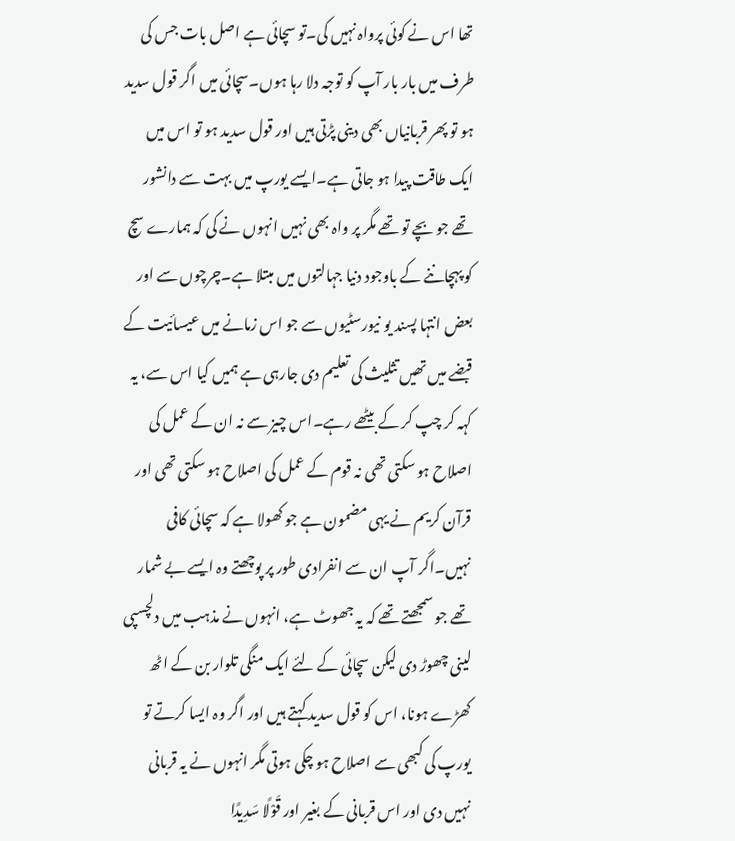تھا اس نے کوئی پرواہ نہیں کی۔تو سچائی ہے اصل بات جس کی طرف میں بار بار آپ کو توجہ دلا رہا ہوں۔سچائی میں اگر قول سدید ہو تو پھر قربانیاں بھی دینی پڑتی ہیں اور قول سدید ہو تو اس میں ایک طاقت پیدا ہو جاتی ہے۔ایسے یورپ میں بہت سے دانشور تھے جو بچے تو تھے مگر پر واہ بھی نہیں انہوں نے کی کہ ہمارے سچ کو پہچاننے کے باوجود دنیا جہالتوں میں مبتلا ہے۔چرچوں سے اور بعض انتہا پسند یو نیورسٹیوں سے جو اس زمانے میں عیسائیت کے قبضے میں تھیں تثلیث کی تعلیم دی جارہی ہے ہمیں کیا اس سے، یہ کہہ کر چپ کر کے بیٹھے رہے۔اس چیز سے نہ ان کے عمل کی اصلاح ہو سکتی تھی نہ قوم کے عمل کی اصلاح ہو سکتی تھی اور قرآن کریم نے یہی مضمون ہے جو کھولا ہے کہ سچائی کافی نہیں۔اگر آپ ان سے انفرادی طور پر پوچھتے وہ ایسے بے شمار تھے جو سمجھتے تھے کہ یہ جھوٹ ہے، انہوں نے مذہب میں دلچسپی لینی چھوڑ دی لیکن سچائی کے لئے ایک منگی تلوار بن کے اٹھ کھڑے ہونا، اس کو قول سدید کہتے ہیں اور اگر وہ ایسا کرتے تو یورپ کی کبھی سے اصلاح ہو چکی ہوتی مگر انہوں نے یہ قربانی نہیں دی اور اس قربانی کے بغیر اور قَوْلًا سَدِيدًا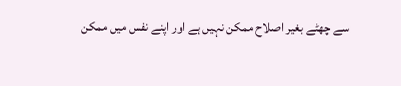سے چھٹے بغیر اصلاح ممکن نہیں ہے اور اپنے نفس میں ممکن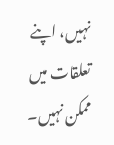نہیں، اپنے تعلقات میں ممکن نہیں۔